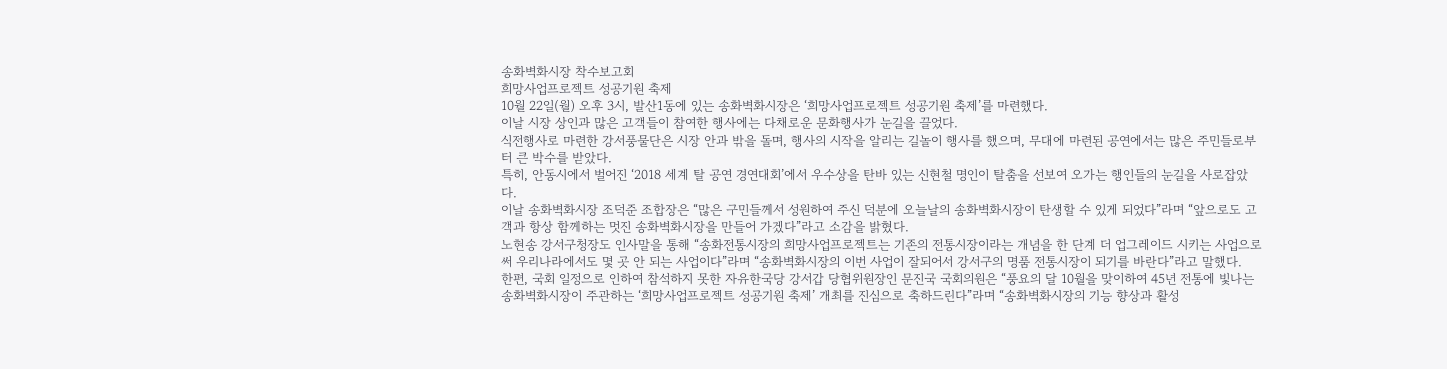송화벽화시장 착수보고회
희망사업프로젝트 성공기원 축제
10월 22일(월) 오후 3시, 발산1동에 있는 송화벽화시장은 ‘희망사업프로젝트 성공기원 축제’를 마련했다.
이날 시장 상인과 많은 고객들이 참여한 행사에는 다채로운 문화행사가 눈길을 끌었다.
식전행사로 마련한 강서풍물단은 시장 안과 밖을 돌며, 행사의 시작을 알리는 길놀이 행사를 했으며, 무대에 마련된 공연에서는 많은 주민들로부터 큰 박수를 받았다.
특히, 안동시에서 벌어진 ‘2018 세계 탈 공연 경연대회’에서 우수상을 탄바 있는 신현철 명인이 탈춤을 선보여 오가는 행인들의 눈길을 사로잡았다.
이날 송화벽화시장 조덕준 조합장은 “많은 구민들께서 성원하여 주신 덕분에 오늘날의 송화벽화시장이 탄생할 수 있게 되었다”라며 “앞으로도 고객과 항상 함께하는 멋진 송화벽화시장을 만들어 가겠다”라고 소감을 밝혔다.
노현송 강서구청장도 인사말을 통해 “송화전통시장의 희망사업프로젝트는 기존의 전통시장이라는 개념을 한 단계 더 업그레이드 시키는 사업으로써 우리나라에서도 몇 곳 안 되는 사업이다”라며 “송화벽화시장의 이번 사업이 잘되어서 강서구의 명품 전통시장이 되기를 바란다”라고 말했다.
한편, 국회 일정으로 인하여 참석하지 못한 자유한국당 강서갑 당협위원장인 문진국 국회의원은 “풍요의 달 10월을 맞이하여 45년 전통에 빛나는 송화벽화시장이 주관하는 ‘희망사업프로젝트 성공기원 축제’ 개최를 진심으로 축하드린다”라며 “송화벽화시장의 기능 향상과 활성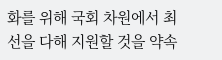화를 위해 국회 차원에서 최선을 다해 지원할 것을 약속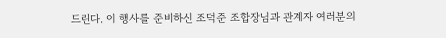드린다. 이 행사를 준비하신 조덕준 조합장님과 관계자 여러분의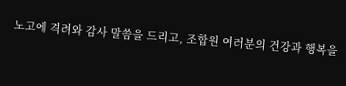노고에 격려와 감사 말씀을 드리고, 조합원 여러분의 건강과 행복을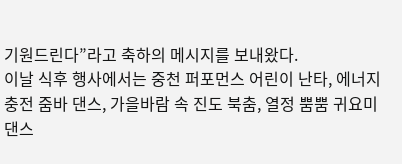기원드린다”라고 축하의 메시지를 보내왔다.
이날 식후 행사에서는 중천 퍼포먼스 어린이 난타, 에너지 충전 줌바 댄스, 가을바람 속 진도 북춤, 열정 뿜뿜 귀요미 댄스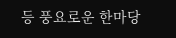등 풍요로운 한마당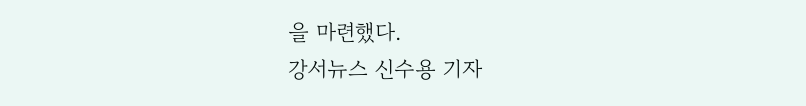을 마련했다.
강서뉴스 신수용 기자